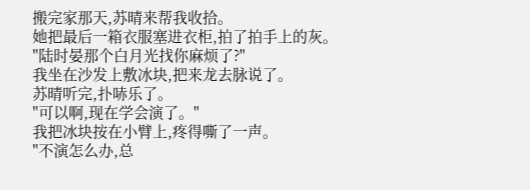搬完家那天,苏晴来帮我收拾。
她把最后一箱衣服塞进衣柜,拍了拍手上的灰。
"陆时晏那个白月光找你麻烦了?"
我坐在沙发上敷冰块,把来龙去脉说了。
苏晴听完,扑哧乐了。
"可以啊,现在学会演了。"
我把冰块按在小臂上,疼得嘶了一声。
"不演怎么办,总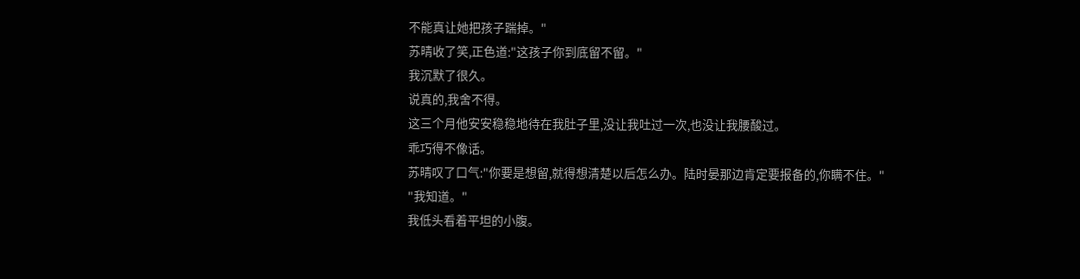不能真让她把孩子踹掉。"
苏晴收了笑,正色道:"这孩子你到底留不留。"
我沉默了很久。
说真的,我舍不得。
这三个月他安安稳稳地待在我肚子里,没让我吐过一次,也没让我腰酸过。
乖巧得不像话。
苏晴叹了口气:"你要是想留,就得想清楚以后怎么办。陆时晏那边肯定要报备的,你瞒不住。"
"我知道。"
我低头看着平坦的小腹。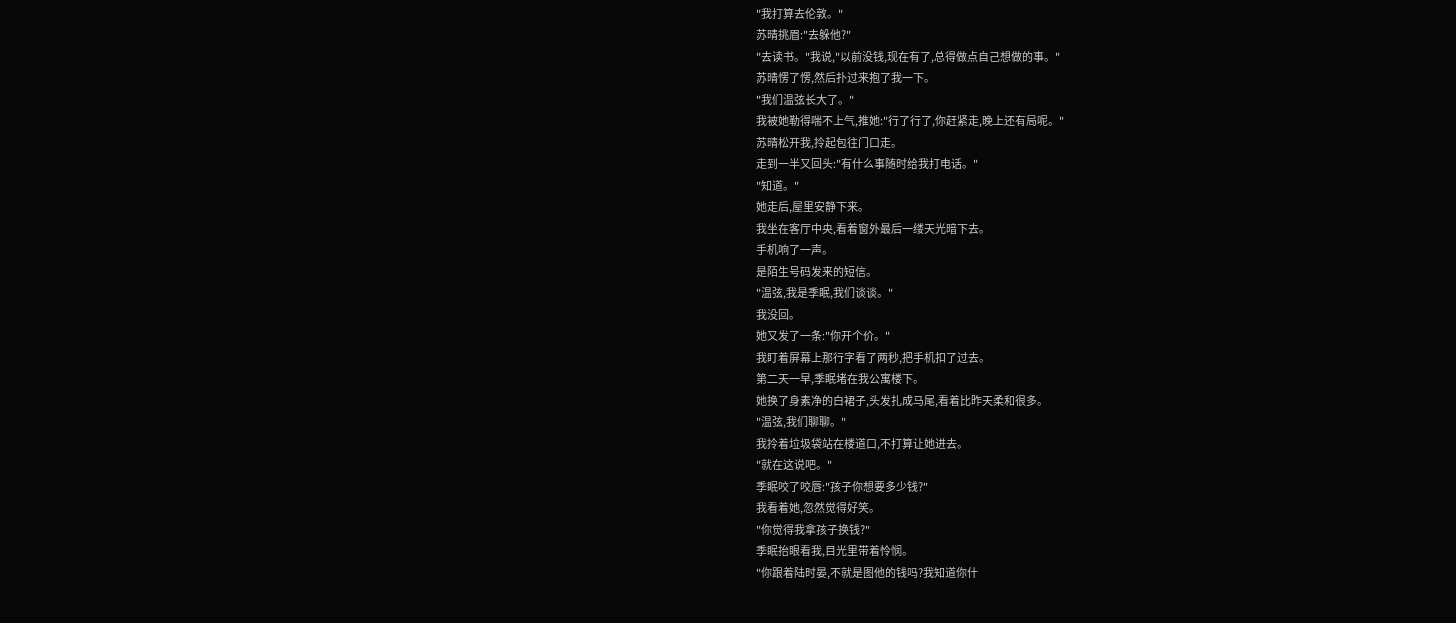"我打算去伦敦。"
苏晴挑眉:"去躲他?"
"去读书。"我说,"以前没钱,现在有了,总得做点自己想做的事。"
苏晴愣了愣,然后扑过来抱了我一下。
"我们温弦长大了。"
我被她勒得喘不上气,推她:"行了行了,你赶紧走,晚上还有局呢。"
苏晴松开我,拎起包往门口走。
走到一半又回头:"有什么事随时给我打电话。"
"知道。"
她走后,屋里安静下来。
我坐在客厅中央,看着窗外最后一缕天光暗下去。
手机响了一声。
是陌生号码发来的短信。
"温弦,我是季眠,我们谈谈。"
我没回。
她又发了一条:"你开个价。"
我盯着屏幕上那行字看了两秒,把手机扣了过去。
第二天一早,季眠堵在我公寓楼下。
她换了身素净的白裙子,头发扎成马尾,看着比昨天柔和很多。
"温弦,我们聊聊。"
我拎着垃圾袋站在楼道口,不打算让她进去。
"就在这说吧。"
季眠咬了咬唇:"孩子你想要多少钱?"
我看着她,忽然觉得好笑。
"你觉得我拿孩子换钱?"
季眠抬眼看我,目光里带着怜悯。
"你跟着陆时晏,不就是图他的钱吗?我知道你什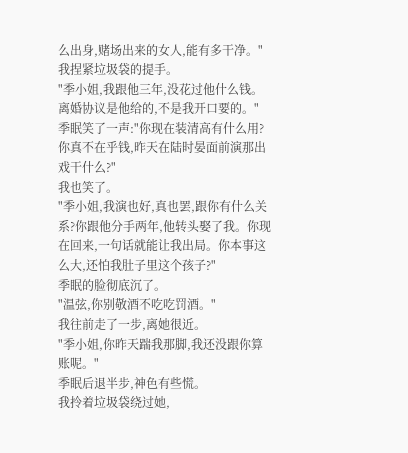么出身,赌场出来的女人,能有多干净。"
我捏紧垃圾袋的提手。
"季小姐,我跟他三年,没花过他什么钱。离婚协议是他给的,不是我开口要的。"
季眠笑了一声:"你现在装清高有什么用?你真不在乎钱,昨天在陆时晏面前演那出戏干什么?"
我也笑了。
"季小姐,我演也好,真也罢,跟你有什么关系?你跟他分手两年,他转头娶了我。你现在回来,一句话就能让我出局。你本事这么大,还怕我肚子里这个孩子?"
季眠的脸彻底沉了。
"温弦,你别敬酒不吃吃罚酒。"
我往前走了一步,离她很近。
"季小姐,你昨天踹我那脚,我还没跟你算账呢。"
季眠后退半步,神色有些慌。
我拎着垃圾袋绕过她,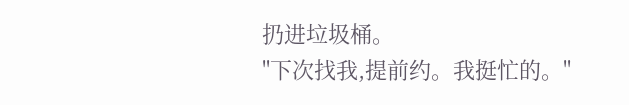扔进垃圾桶。
"下次找我,提前约。我挺忙的。"